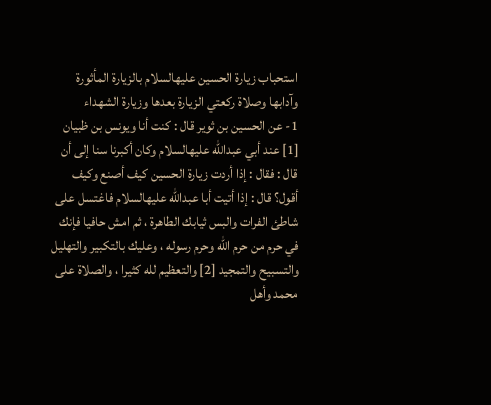استحباب زيارة الحسين عليهالسلام بالزيارة المأثورة وآدابها وصلاة ركعتي الزيارة بعدها وزيارة الشهداء
1- عن الحسين بن ثوير قال : كنت أنا ويونس بن ظبيان [1] عند أبي عبدالله عليهالسلام وكان أكبرنا سنا إلى أن قال : فقال : إذا أردت زيارة الحسين كيف أصنع وكيف أقول؟ قال : إذا أتيت أبا عبدالله عليهالسلام فاغتسل على شاطئ الفرات والبس ثيابك الطاهرة ، ثم امش حافيا فإنك في حرم من حرم الله وحرم رسوله ، وعليك بالتكبير والتهليل والتسبيح والتمجيد [2] والتعظيم لله كثيرا ، والصلاة على محمد وأهل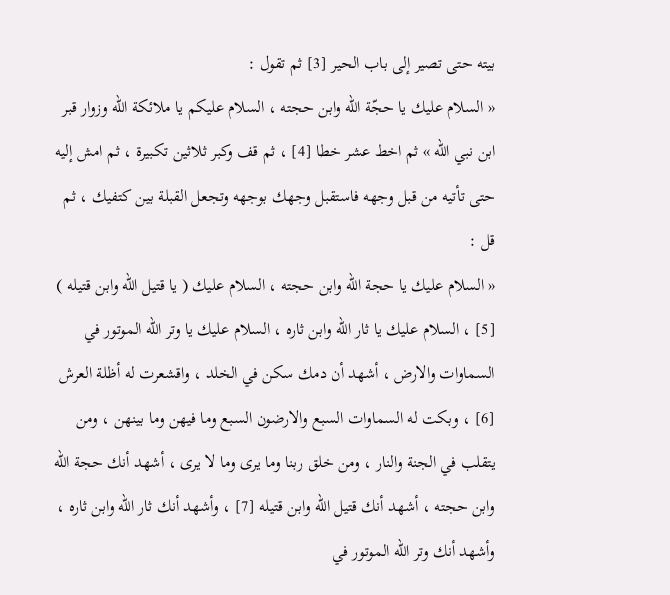بيته حتى تصير إلى باب الحير [3] ثم تقول :
« السلام عليك يا حجّة الله وابن حجته ، السلام عليكم يا ملائكة الله وزوار قبر ابن نبي الله » ثم اخط عشر خطا [4] ، ثم قف وكبر ثلاثين تكبيرة ، ثم امش إليه حتى تأتيه من قبل وجهه فاستقبل وجهك بوجهه وتجعل القبلة بين كتفيك ، ثم قل :
« السلام عليك يا حجة الله وابن حجته ، السلام عليك ( يا قتيل الله وابن قتيله ) [5] ، السلام عليك يا ثار الله وابن ثاره ، السلام عليك يا وتر الله الموتور في السماوات والارض ، أشهد أن دمك سكن في الخلد ، واقشعرت له أظلة العرش [6] ، وبكت له السماوات السبع والارضون السبع وما فيهن وما بينهن ، ومن يتقلب في الجنة والنار ، ومن خلق ربنا وما يرى وما لا يرى ، أشهد أنك حجة الله وابن حجته ، أشهد أنك قتيل الله وابن قتيله [7] ، وأشهد أنك ثار الله وابن ثاره ، وأشهد أنك وتر الله الموتور في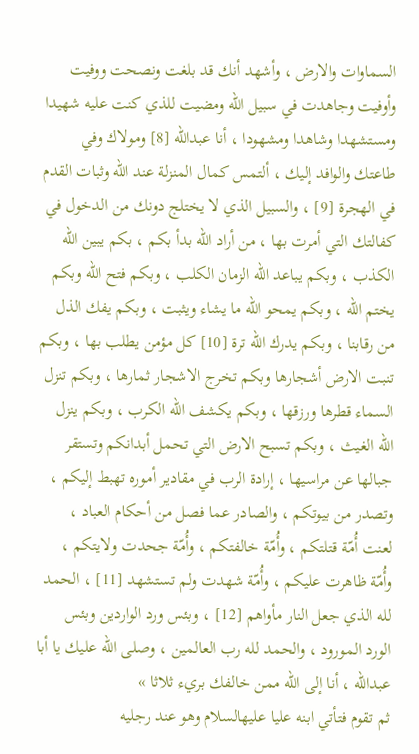السماوات والارض ، وأشهد أنك قد بلغت ونصحت ووفيت وأوفيت وجاهدت في سبيل الله ومضيت للذي كنت عليه شهيدا ومستشهدا وشاهدا ومشهودا ، أنا عبدالله [8] ومولاك وفي طاعتك والوافد إليك ، ألتمس كمال المنزلة عند الله وثبات القدم في الهجرة [9] ، والسبيل الذي لا يختلج دونك من الدخول في كفالتك التي أمرت بها ، من أراد الله بدأ بكم ، بكم يبين الله الكذب ، وبكم يباعد الله الزمان الكلب ، وبكم فتح الله وبكم يختم الله ، وبكم يمحو الله ما يشاء ويثبت ، وبكم يفك الذل من رقابنا ، وبكم يدرك الله ترة [10] كل مؤمن يطلب بها ، وبكم تنبت الارض أشجارها وبكم تخرج الاشجار ثمارها ، وبكم تنزل السماء قطرها ورزقها ، وبكم يكشف الله الكرب ، وبكم ينزل الله الغيث ، وبكم تسبح الارض التي تحمل أبدانكم وتستقر جبالها عن مراسيها ، إرادة الرب في مقادير أموره تهبط إليكم ، وتصدر من بيوتكم ، والصادر عما فصل من أحكام العباد ، لعنت أُمّة قتلتكم ، وأُمّة خالفتكم ، وأُمّة جحدت ولايتكم ، وأُمّة ظاهرت عليكم ، وأُمّة شهدت ولم تستشهد [11] ، الحمد لله الذي جعل النار مأواهم [12] ، وبئس ورد الواردين وبئس الورد المورود ، والحمد لله رب العالمين ، وصلى الله عليك يا أبا عبدالله ، أنا إلى الله ممن خالفك بريء ثلاثا »
ثم تقوم فتأتي ابنه عليا عليهالسلام وهو عند رجليه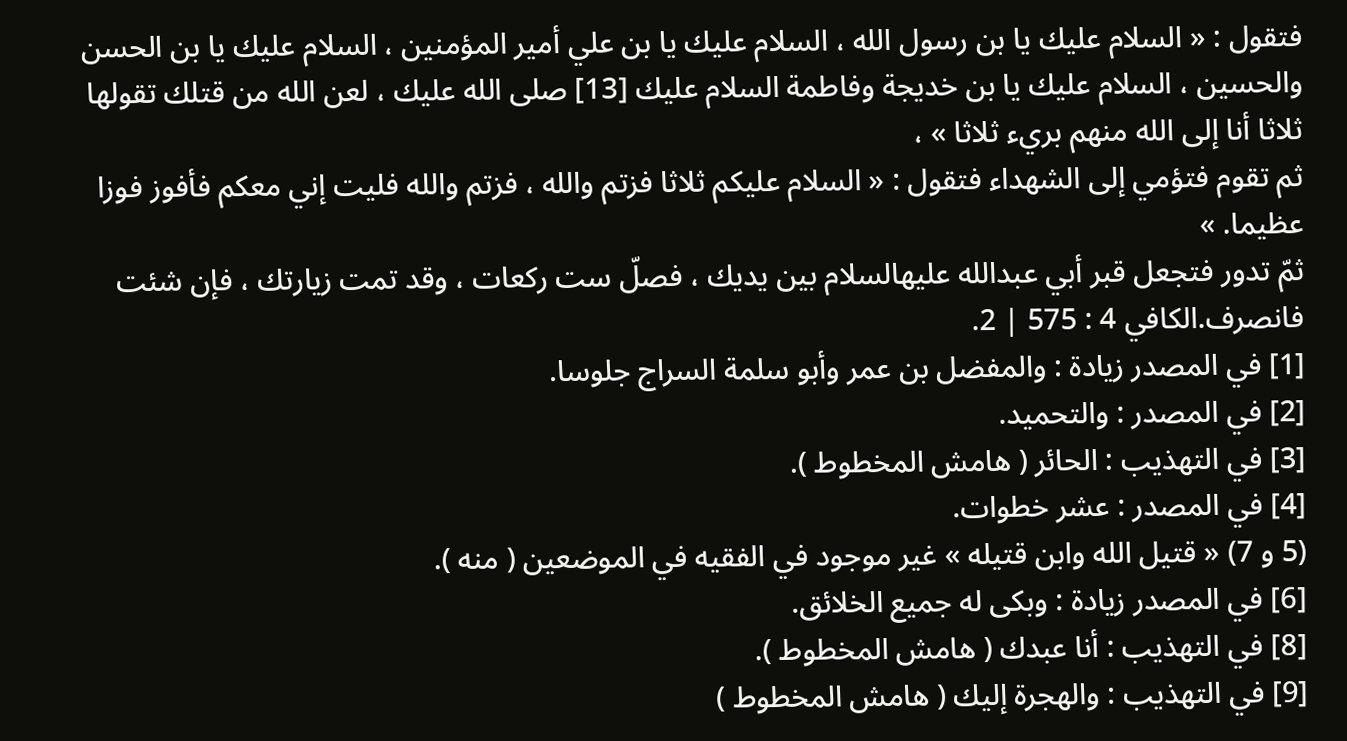فتقول : « السلام عليك يا بن رسول الله ، السلام عليك يا بن علي أمير المؤمنين ، السلام عليك يا بن الحسن والحسين ، السلام عليك يا بن خديجة وفاطمة السلام عليك [13] صلى الله عليك ، لعن الله من قتلك تقولها ثلاثا أنا إلى الله منهم بريء ثلاثا » ،
ثم تقوم فتؤمي إلى الشهداء فتقول : « السلام عليكم ثلاثا فزتم والله ، فزتم والله فليت إني معكم فأفوز فوزا عظيما. »
ثمّ تدور فتجعل قبر أبي عبدالله عليهالسلام بين يديك ، فصلّ ست ركعات ، وقد تمت زيارتك ، فإن شئت فانصرف.الكافي 4 : 575 | 2.
[1] في المصدر زيادة : والمفضل بن عمر وأبو سلمة السراج جلوسا.
[2] في المصدر : والتحميد.
[3] في التهذيب : الحائر ( هامش المخطوط ).
[4] في المصدر : عشر خطوات.
(5 و 7) « قتيل الله وابن قتيله » غير موجود في الفقيه في الموضعين ( منه ).
[6] في المصدر زيادة : وبكى له جميع الخلائق.
[8] في التهذيب : أنا عبدك ( هامش المخطوط ).
[9] في التهذيب : والهجرة إليك ( هامش المخطوط )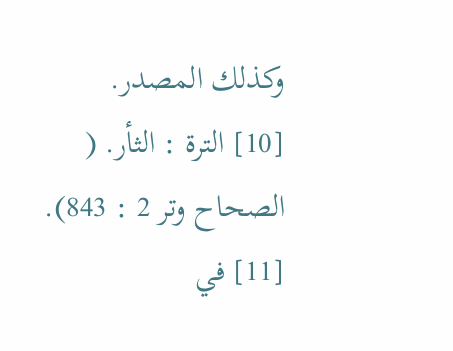وكذلك المصدر.
[10] الترة : الثأر. ( الصحاح وتر 2 : 843).
[11] في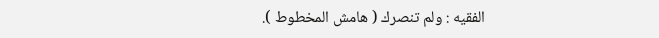الفقيه : ولم تنصرك ( هامش المخطوط ).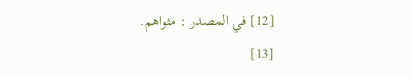[12] في المصدر : مثواهم.
[13]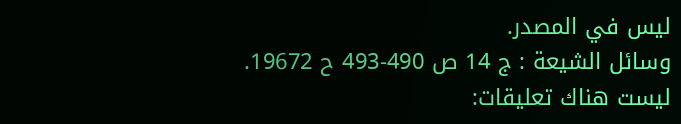ليس في المصدر.
وسائل الشيعة : ج 14 ص 490-493 ح 19672.
ليست هناك تعليقات: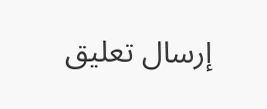إرسال تعليق